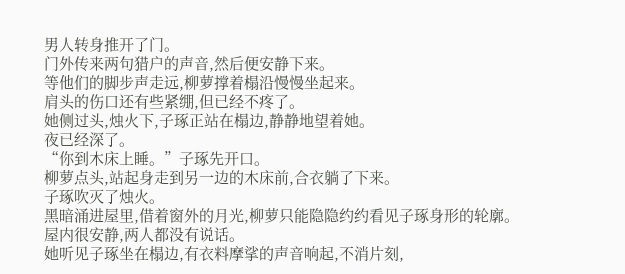男人转身推开了门。
门外传来两句猎户的声音,然后便安静下来。
等他们的脚步声走远,柳萝撑着榻沿慢慢坐起来。
肩头的伤口还有些紧绷,但已经不疼了。
她侧过头,烛火下,子琢正站在榻边,静静地望着她。
夜已经深了。
“你到木床上睡。”子琢先开口。
柳萝点头,站起身走到另一边的木床前,合衣躺了下来。
子琢吹灭了烛火。
黑暗涌进屋里,借着窗外的月光,柳萝只能隐隐约约看见子琢身形的轮廓。
屋内很安静,两人都没有说话。
她听见子琢坐在榻边,有衣料摩挲的声音响起,不消片刻,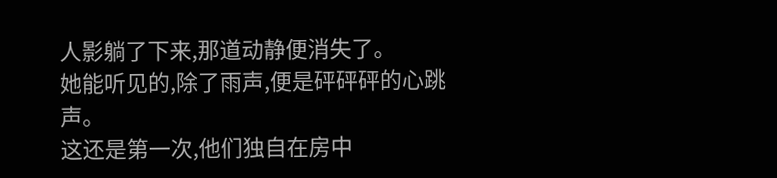人影躺了下来,那道动静便消失了。
她能听见的,除了雨声,便是砰砰砰的心跳声。
这还是第一次,他们独自在房中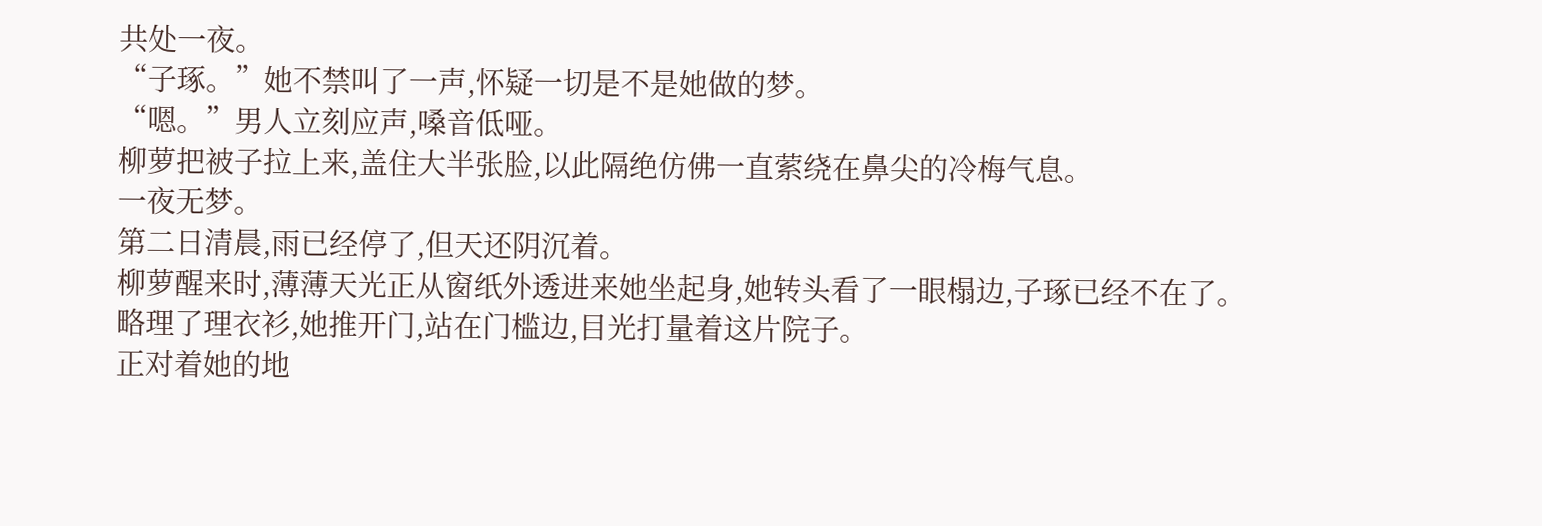共处一夜。
“子琢。”她不禁叫了一声,怀疑一切是不是她做的梦。
“嗯。”男人立刻应声,嗓音低哑。
柳萝把被子拉上来,盖住大半张脸,以此隔绝仿佛一直萦绕在鼻尖的冷梅气息。
一夜无梦。
第二日清晨,雨已经停了,但天还阴沉着。
柳萝醒来时,薄薄天光正从窗纸外透进来她坐起身,她转头看了一眼榻边,子琢已经不在了。
略理了理衣衫,她推开门,站在门槛边,目光打量着这片院子。
正对着她的地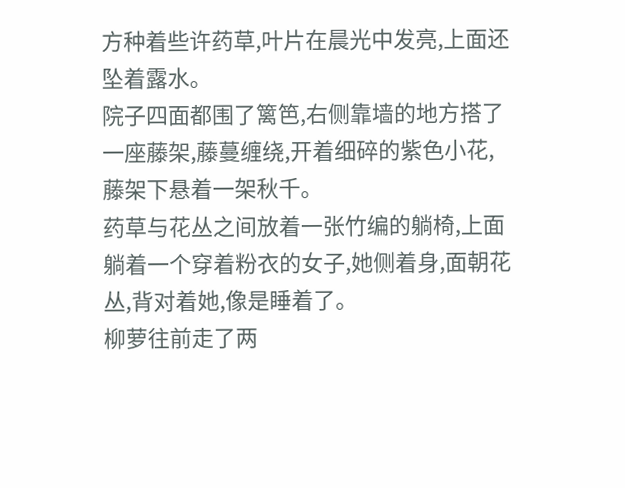方种着些许药草,叶片在晨光中发亮,上面还坠着露水。
院子四面都围了篱笆,右侧靠墙的地方搭了一座藤架,藤蔓缠绕,开着细碎的紫色小花,藤架下悬着一架秋千。
药草与花丛之间放着一张竹编的躺椅,上面躺着一个穿着粉衣的女子,她侧着身,面朝花丛,背对着她,像是睡着了。
柳萝往前走了两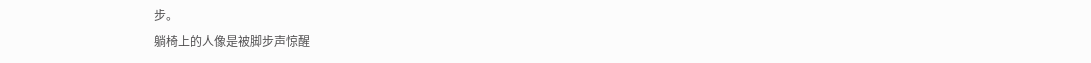步。
躺椅上的人像是被脚步声惊醒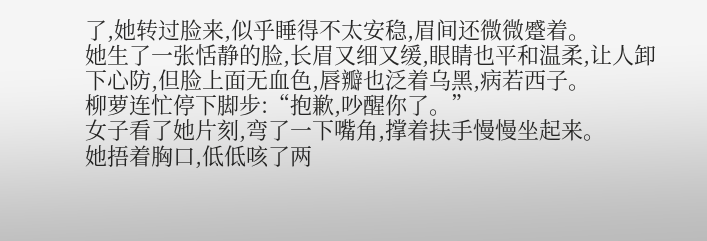了,她转过脸来,似乎睡得不太安稳,眉间还微微蹙着。
她生了一张恬静的脸,长眉又细又缓,眼睛也平和温柔,让人卸下心防,但脸上面无血色,唇瓣也泛着乌黑,病若西子。
柳萝连忙停下脚步:“抱歉,吵醒你了。”
女子看了她片刻,弯了一下嘴角,撑着扶手慢慢坐起来。
她捂着胸口,低低咳了两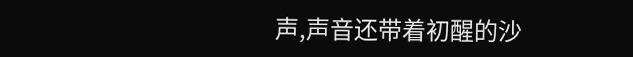声,声音还带着初醒的沙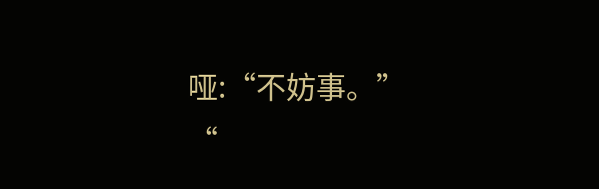哑:“不妨事。”
“